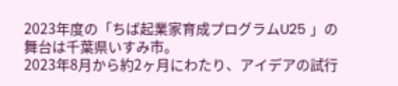2023年度の「ちば起業家育成プログラムU25 」の舞台は千葉県いすみ市。
2023年8月から約2ヶ月にわたり、アイデアの試行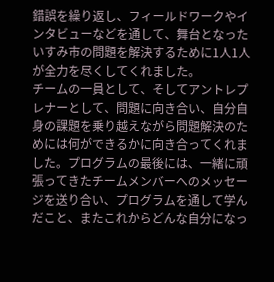錯誤を繰り返し、フィールドワークやインタビューなどを通して、舞台となったいすみ市の問題を解決するために1人1人が全力を尽くしてくれました。
チームの一員として、そしてアントレプレナーとして、問題に向き合い、自分自身の課題を乗り越えながら問題解決のためには何ができるかに向き合ってくれました。プログラムの最後には、一緒に頑張ってきたチームメンバーへのメッセージを送り合い、プログラムを通して学んだこと、またこれからどんな自分になっ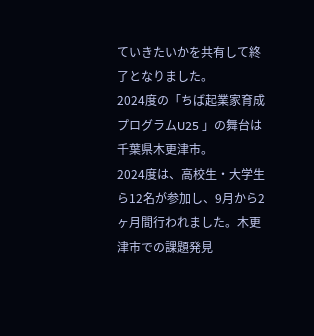ていきたいかを共有して終了となりました。
2024度の「ちば起業家育成プログラムU25 」の舞台は千葉県木更津市。
2024度は、高校生・大学生ら12名が参加し、9月から2ヶ月間行われました。木更津市での課題発見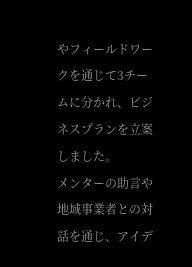やフィールドワークを通じて3チームに分かれ、ビジネスプランを立案しました。
メンターの助言や地域事業者との対話を通じ、アイデ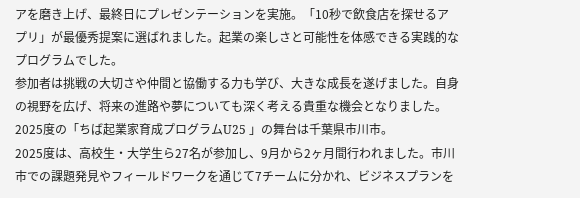アを磨き上げ、最終日にプレゼンテーションを実施。「10秒で飲食店を探せるアプリ」が最優秀提案に選ばれました。起業の楽しさと可能性を体感できる実践的なプログラムでした。
参加者は挑戦の大切さや仲間と協働する力も学び、大きな成長を遂げました。自身の視野を広げ、将来の進路や夢についても深く考える貴重な機会となりました。
2025度の「ちば起業家育成プログラムU25 」の舞台は千葉県市川市。
2025度は、高校生・大学生ら27名が参加し、9月から2ヶ月間行われました。市川市での課題発見やフィールドワークを通じて7チームに分かれ、ビジネスプランを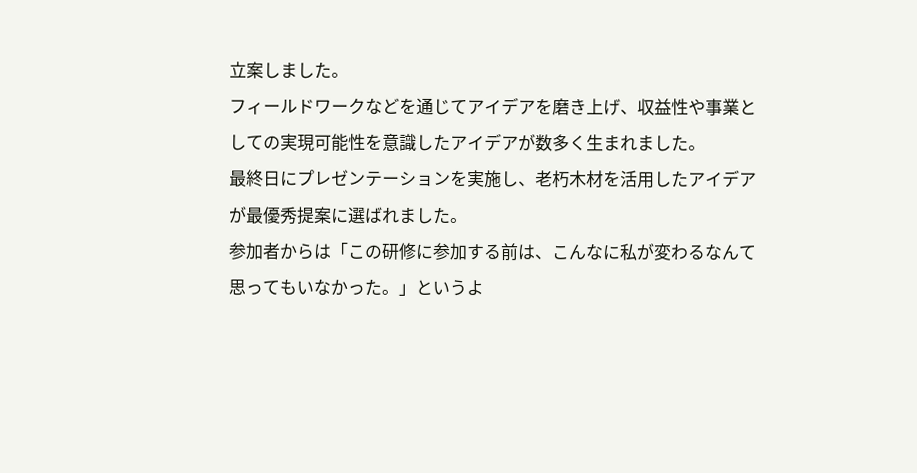立案しました。
フィールドワークなどを通じてアイデアを磨き上げ、収益性や事業としての実現可能性を意識したアイデアが数多く生まれました。
最終日にプレゼンテーションを実施し、老朽木材を活用したアイデアが最優秀提案に選ばれました。
参加者からは「この研修に参加する前は、こんなに私が変わるなんて思ってもいなかった。」というよ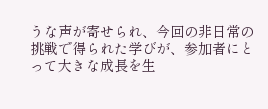うな声が寄せられ、今回の非日常の挑戦で得られた学びが、参加者にとって大きな成長を生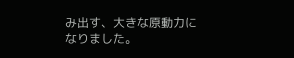み出す、大きな原動力になりました。